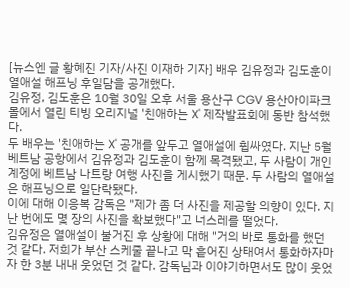[뉴스엔 글 황혜진 기자/사진 이재하 기자] 배우 김유정과 김도훈이 열애설 해프닝 후일담을 공개했다.
김유정, 김도훈은 10월 30일 오후 서울 용산구 CGV 용산아이파크몰에서 열린 티빙 오리지널 '친애하는 X' 제작발표회에 동반 참석했다.
두 배우는 '친애하는 X' 공개를 앞두고 열애설에 휩싸였다. 지난 5월 베트남 공항에서 김유정과 김도훈이 함께 목격됐고, 두 사람이 개인 계정에 베트남 나트랑 여행 사진을 게시했기 때문. 두 사람의 열애설은 해프닝으로 일단락됐다.
이에 대해 이응복 감독은 "제가 좀 더 사진을 제공할 의향이 있다. 지난 번에도 몇 장의 사진을 확보했다"고 너스레를 떨었다.
김유정은 열애설이 불거진 후 상황에 대해 "거의 바로 통화를 했던 것 같다. 저희가 부산 스케줄 끝나고 막 흩어진 상태여서 통화하자마자 한 3분 내내 웃었던 것 같다. 감독님과 이야기하면서도 많이 웃었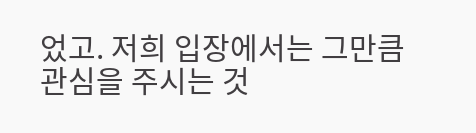었고. 저희 입장에서는 그만큼 관심을 주시는 것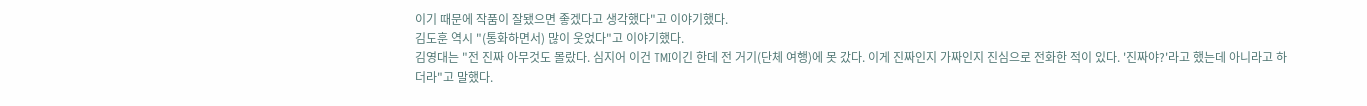이기 때문에 작품이 잘됐으면 좋겠다고 생각했다"고 이야기했다.
김도훈 역시 "(통화하면서) 많이 웃었다"고 이야기했다.
김영대는 "전 진짜 아무것도 몰랐다. 심지어 이건 TMI이긴 한데 전 거기(단체 여행)에 못 갔다. 이게 진짜인지 가짜인지 진심으로 전화한 적이 있다. '진짜야?'라고 했는데 아니라고 하더라"고 말했다.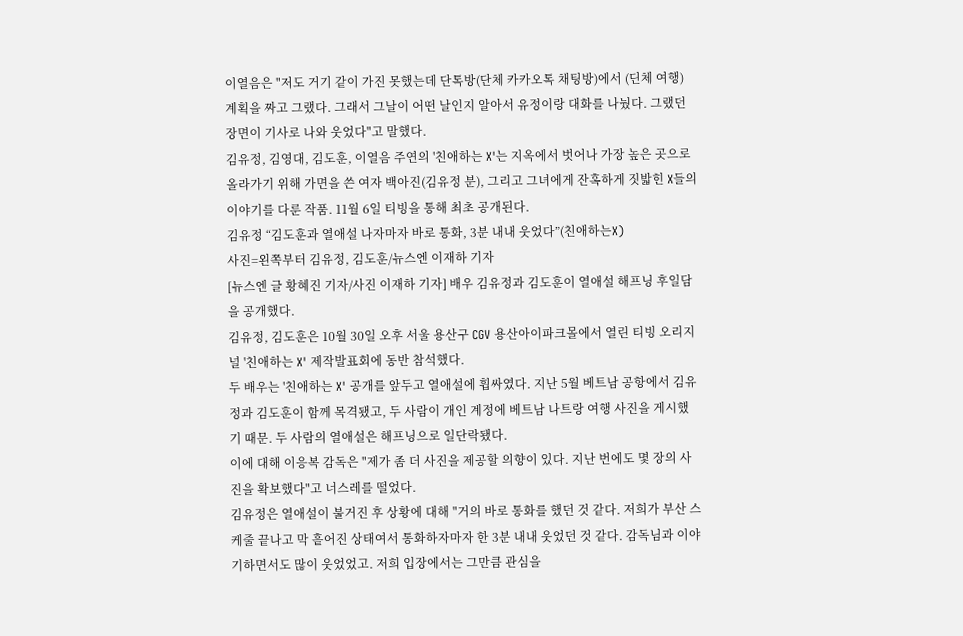이열음은 "저도 거기 같이 가진 못했는데 단톡방(단체 카카오톡 채팅방)에서 (딘체 여행) 계획을 짜고 그랬다. 그래서 그날이 어떤 날인지 알아서 유정이랑 대화를 나눴다. 그랬던 장면이 기사로 나와 웃었다"고 말했다.
김유정, 김영대, 김도훈, 이열음 주연의 '친애하는 X'는 지옥에서 벗어나 가장 높은 곳으로 올라가기 위해 가면을 쓴 여자 백아진(김유정 분), 그리고 그녀에게 잔혹하게 짓밟힌 X들의 이야기를 다룬 작품. 11월 6일 티빙을 통해 최초 공개된다.
김유정 “김도훈과 열애설 나자마자 바로 통화, 3분 내내 웃었다”(친애하는X)
사진=왼쪽부터 김유정, 김도훈/뉴스엔 이재하 기자
[뉴스엔 글 황혜진 기자/사진 이재하 기자] 배우 김유정과 김도훈이 열애설 해프닝 후일담을 공개했다.
김유정, 김도훈은 10월 30일 오후 서울 용산구 CGV 용산아이파크몰에서 열린 티빙 오리지널 '친애하는 X' 제작발표회에 동반 참석했다.
두 배우는 '친애하는 X' 공개를 앞두고 열애설에 휩싸였다. 지난 5월 베트남 공항에서 김유정과 김도훈이 함께 목격됐고, 두 사람이 개인 계정에 베트남 나트랑 여행 사진을 게시했기 때문. 두 사람의 열애설은 해프닝으로 일단락됐다.
이에 대해 이응복 감독은 "제가 좀 더 사진을 제공할 의향이 있다. 지난 번에도 몇 장의 사진을 확보했다"고 너스레를 떨었다.
김유정은 열애설이 불거진 후 상황에 대해 "거의 바로 통화를 했던 것 같다. 저희가 부산 스케줄 끝나고 막 흩어진 상태여서 통화하자마자 한 3분 내내 웃었던 것 같다. 감독님과 이야기하면서도 많이 웃었었고. 저희 입장에서는 그만큼 관심을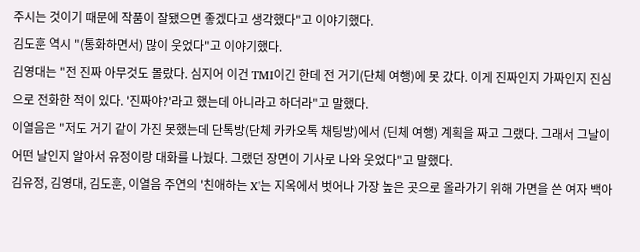주시는 것이기 때문에 작품이 잘됐으면 좋겠다고 생각했다"고 이야기했다.
김도훈 역시 "(통화하면서) 많이 웃었다"고 이야기했다.
김영대는 "전 진짜 아무것도 몰랐다. 심지어 이건 TMI이긴 한데 전 거기(단체 여행)에 못 갔다. 이게 진짜인지 가짜인지 진심으로 전화한 적이 있다. '진짜야?'라고 했는데 아니라고 하더라"고 말했다.
이열음은 "저도 거기 같이 가진 못했는데 단톡방(단체 카카오톡 채팅방)에서 (딘체 여행) 계획을 짜고 그랬다. 그래서 그날이 어떤 날인지 알아서 유정이랑 대화를 나눴다. 그랬던 장면이 기사로 나와 웃었다"고 말했다.
김유정, 김영대, 김도훈, 이열음 주연의 '친애하는 X'는 지옥에서 벗어나 가장 높은 곳으로 올라가기 위해 가면을 쓴 여자 백아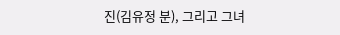진(김유정 분), 그리고 그녀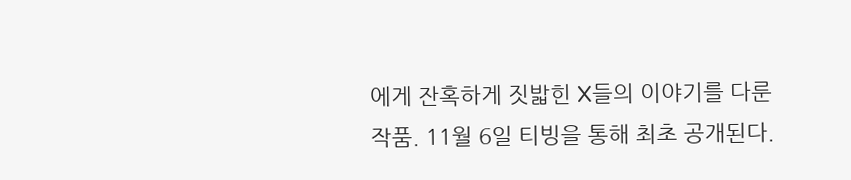에게 잔혹하게 짓밟힌 X들의 이야기를 다룬 작품. 11월 6일 티빙을 통해 최초 공개된다.